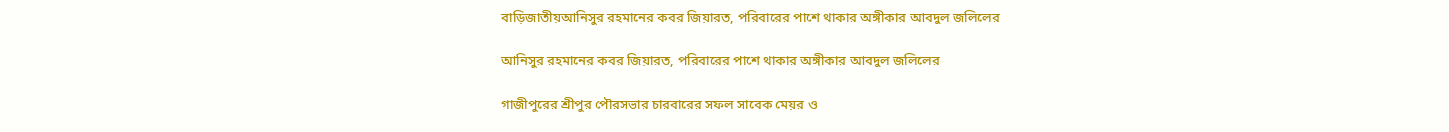বাড়িজাতীয়আনিসুর রহমানের কবর জিয়ারত, পরিবারের পাশে থাকার অঙ্গীকার আবদুল জলিলের

আনিসুর রহমানের কবর জিয়ারত, পরিবারের পাশে থাকার অঙ্গীকার আবদুল জলিলের

গাজীপুরের শ্রীপুর পৌরসভার চারবারের সফল সাবেক মেয়র ও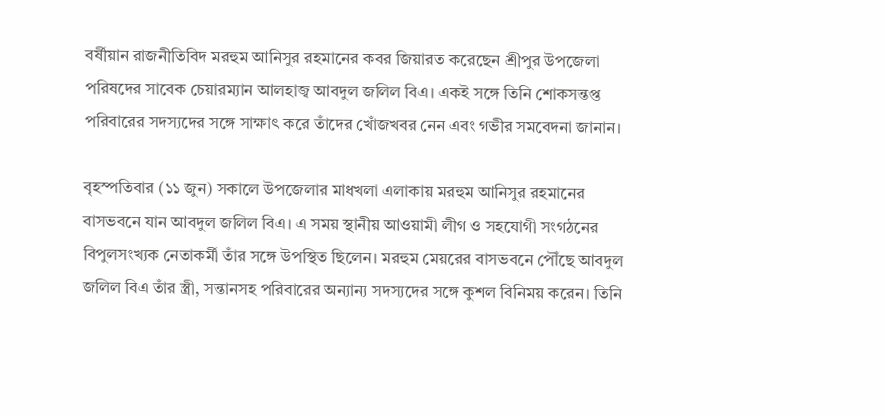বর্ষীয়ান রাজনীতিবিদ মরহুম আনিসুর রহমানের কবর জিয়ারত করেছেন শ্রীপুর উপজেলা পরিষদের সাবেক চেয়ারম্যান আলহাজ্ব আবদুল জলিল বিএ। একই সঙ্গে তিনি শোকসন্তপ্ত পরিবারের সদস্যদের সঙ্গে সাক্ষাৎ করে তাঁদের খোঁজখবর নেন এবং গভীর সমবেদনা জানান।

বৃহস্পতিবার (১১ জুন) সকালে উপজেলার মাধখলা এলাকায় মরহুম আনিসুর রহমানের বাসভবনে যান আবদুল জলিল বিএ। এ সময় স্থানীয় আওয়ামী লীগ ও সহযোগী সংগঠনের বিপুলসংখ্যক নেতাকর্মী তাঁর সঙ্গে উপস্থিত ছিলেন। মরহুম মেয়রের বাসভবনে পৌঁছে আবদুল জলিল বিএ তাঁর স্ত্রী, সন্তানসহ পরিবারের অন্যান্য সদস্যদের সঙ্গে কুশল বিনিময় করেন। তিনি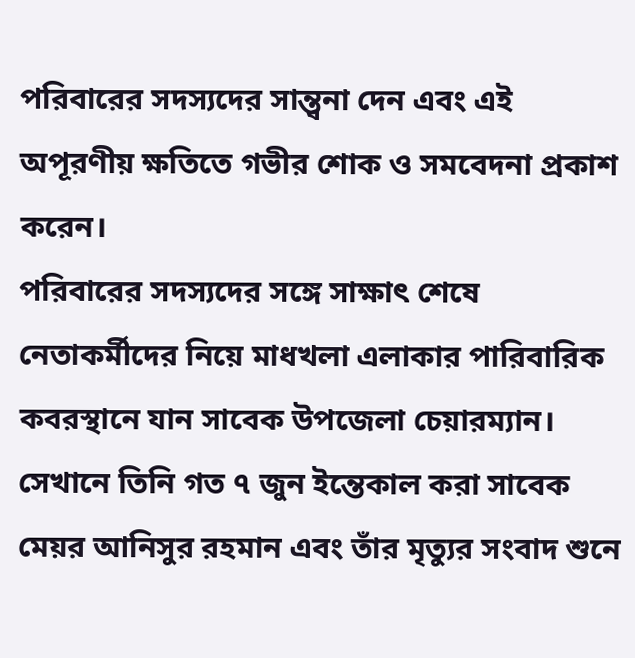পরিবারের সদস্যদের সান্ত্বনা দেন এবং এই অপূরণীয় ক্ষতিতে গভীর শোক ও সমবেদনা প্রকাশ করেন।
পরিবারের সদস্যদের সঙ্গে সাক্ষাৎ শেষে নেতাকর্মীদের নিয়ে মাধখলা এলাকার পারিবারিক কবরস্থানে যান সাবেক উপজেলা চেয়ারম্যান। সেখানে তিনি গত ৭ জুন ইন্তেকাল করা সাবেক মেয়র আনিসুর রহমান এবং তাঁর মৃত্যুর সংবাদ শুনে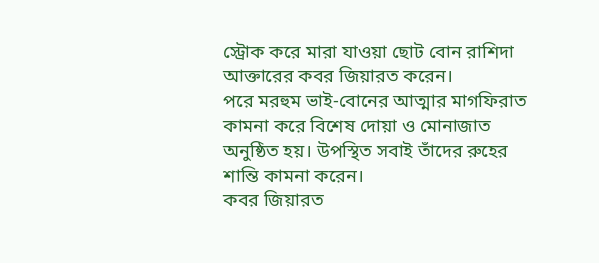স্ট্রোক করে মারা যাওয়া ছোট বোন রাশিদা আক্তারের কবর জিয়ারত করেন।
পরে মরহুম ভাই-বোনের আত্মার মাগফিরাত কামনা করে বিশেষ দোয়া ও মোনাজাত অনুষ্ঠিত হয়। উপস্থিত সবাই তাঁদের রুহের শান্তি কামনা করেন।
কবর জিয়ারত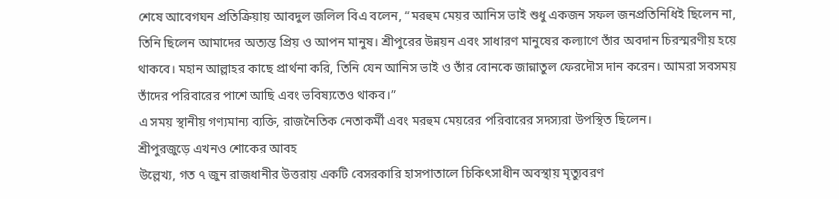শেষে আবেগঘন প্রতিক্রিয়ায় আবদুল জলিল বিএ বলেন, “মরহুম মেয়র আনিস ভাই শুধু একজন সফল জনপ্রতিনিধিই ছিলেন না, তিনি ছিলেন আমাদের অত্যন্ত প্রিয় ও আপন মানুষ। শ্রীপুরের উন্নয়ন এবং সাধারণ মানুষের কল্যাণে তাঁর অবদান চিরস্মরণীয় হয়ে থাকবে। মহান আল্লাহর কাছে প্রার্থনা করি, তিনি যেন আনিস ভাই ও তাঁর বোনকে জান্নাতুল ফেরদৌস দান করেন। আমরা সবসময় তাঁদের পরিবারের পাশে আছি এবং ভবিষ্যতেও থাকব।”
এ সময় স্থানীয় গণ্যমান্য ব্যক্তি, রাজনৈতিক নেতাকর্মী এবং মরহুম মেয়রের পরিবারের সদস্যরা উপস্থিত ছিলেন।
শ্রীপুরজুড়ে এখনও শোকের আবহ
উল্লেখ্য, গত ৭ জুন রাজধানীর উত্তরায় একটি বেসরকারি হাসপাতালে চিকিৎসাধীন অবস্থায় মৃত্যুবরণ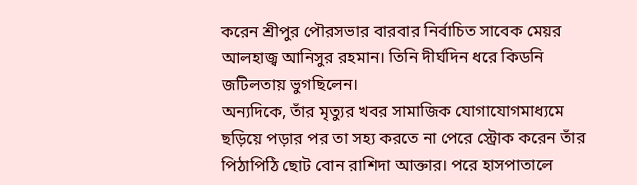করেন শ্রীপুর পৌরসভার বারবার নির্বাচিত সাবেক মেয়র আলহাজ্ব আনিসুর রহমান। তিনি দীর্ঘদিন ধরে কিডনি জটিলতায় ভুগছিলেন।
অন্যদিকে, তাঁর মৃত্যুর খবর সামাজিক যোগাযোগমাধ্যমে ছড়িয়ে পড়ার পর তা সহ্য করতে না পেরে স্ট্রোক করেন তাঁর পিঠাপিঠি ছোট বোন রাশিদা আক্তার। পরে হাসপাতালে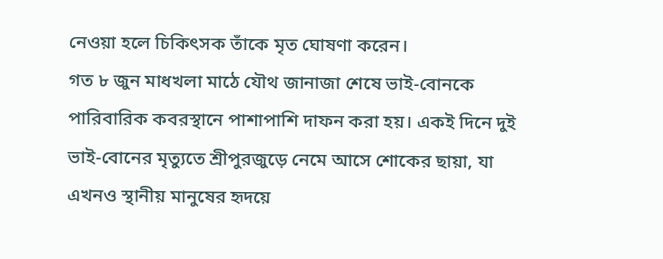নেওয়া হলে চিকিৎসক তাঁকে মৃত ঘোষণা করেন।
গত ৮ জুন মাধখলা মাঠে যৌথ জানাজা শেষে ভাই-বোনকে পারিবারিক কবরস্থানে পাশাপাশি দাফন করা হয়। একই দিনে দুই ভাই-বোনের মৃত্যুতে শ্রীপুরজুড়ে নেমে আসে শোকের ছায়া, যা এখনও স্থানীয় মানুষের হৃদয়ে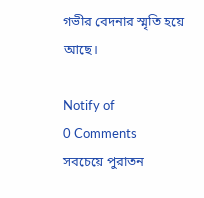গভীর বেদনার স্মৃতি হয়ে আছে।

Notify of
0 Comments
সবচেয়ে পুরাতন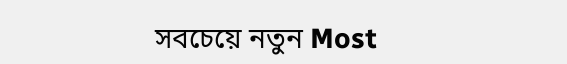সবচেয়ে নতুন Most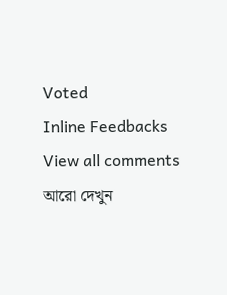Voted
Inline Feedbacks
View all comments
আরো দেখুন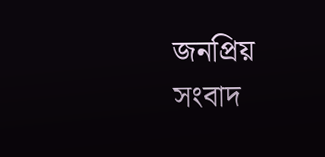জনপ্রিয় সংবাদ